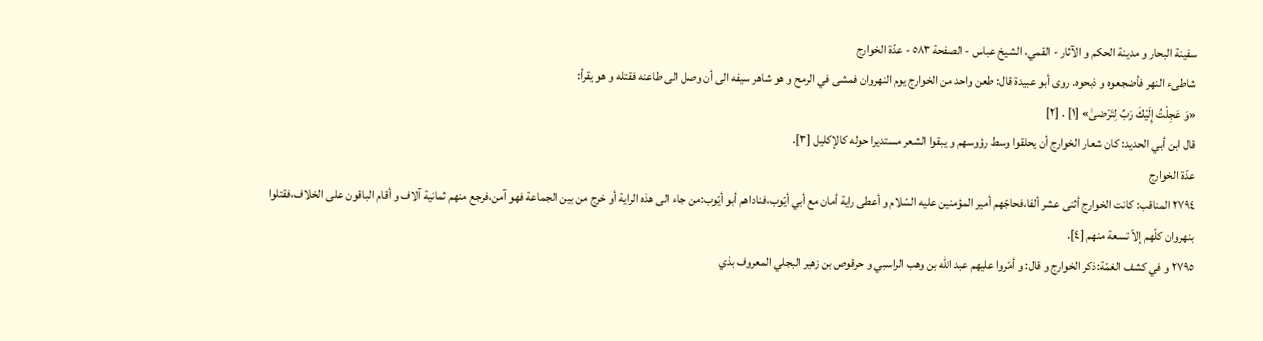سفینة البحار و مدینة الحکم و الآثار - القمي، الشيخ عباس - الصفحة ٥٨٣ - عدّة الخوارج
شاطىء النهر فأضجعوه و ذبحوه. روى أبو عبيدة قال: طعن واحد من الخوارج يوم النهروان فمشى في الرمح و هو شاهر سيفه الى أن وصل الى طاعنه فقتله و هو يقرأ:
«وَ عَجِلْتُ إِلَيْكَ رَبِّ لِتَرْضىٰ» [١] . [٢]
قال ابن أبي الحديد: كان شعار الخوارج أن يحلقوا وسط رؤوسهم و يبقوا الشعر مستديرا حوله كالإكليل [٣].
عدّة الخوارج
٢٧٩٤ المناقب: كانت الخوارج أثنى عشر ألفا،فحاجّهم أمير المؤمنين عليه السّلام و أعطى راية أمان مع أبي أيّوب،فناداهم أبو أيّوب:من جاء الى هذه الراية أو خرج من بين الجماعة فهو آمن،فرجع منهم ثمانية آلاف و أقام الباقون على الخلاف،فقتلوا بنهروان كلّهم إلاّ تسعة منهم [٤].
٢٧٩٥ و في كشف الغمّة:ذكر الخوارج و قال: و أمّروا عليهم عبد اللّه بن وهب الراسبي و حرقوص بن زهير البجلي المعروف بذي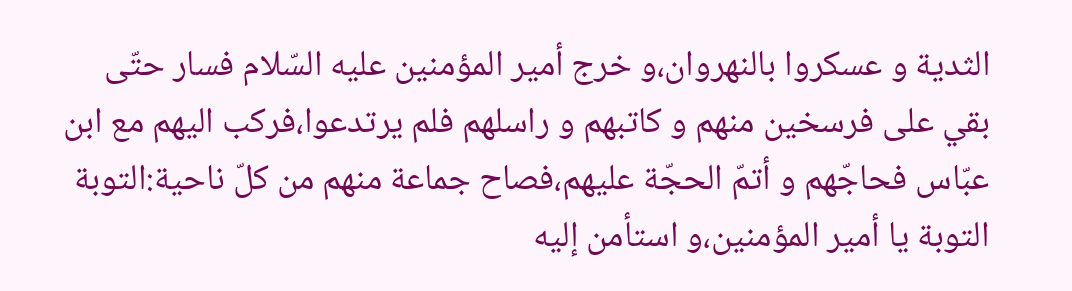الثدية و عسكروا بالنهروان،و خرج أمير المؤمنين عليه السّلام فسار حتّى بقي على فرسخين منهم و كاتبهم و راسلهم فلم يرتدعوا،فركب اليهم مع ابن عبّاس فحاجّهم و أتمّ الحجّة عليهم،فصاح جماعة منهم من كلّ ناحية:التوبة التوبة يا أمير المؤمنين،و استأمن إليه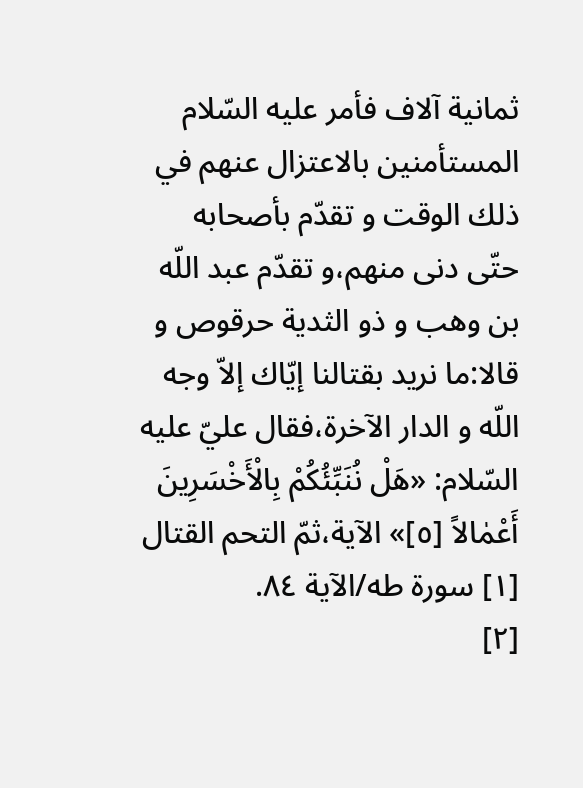ثمانية آلاف فأمر عليه السّلام المستأمنين بالاعتزال عنهم في ذلك الوقت و تقدّم بأصحابه حتّى دنى منهم،و تقدّم عبد اللّه بن وهب و ذو الثدية حرقوص و قالا:ما نريد بقتالنا إيّاك إلاّ وجه اللّه و الدار الآخرة،فقال عليّ عليه السّلام: «هَلْ نُنَبِّئُكُمْ بِالْأَخْسَرِينَ أَعْمٰالاً [٥]» الآية،ثمّ التحم القتال
[١] سورة طه/الآية ٨٤.
[٢]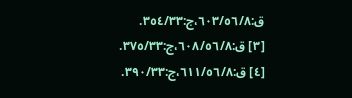ق:٦٠٣/٥٦/٨،ج:٣٥٤/٣٣.
[٣] ق:٦٠٨/٥٦/٨،ج:٣٧٥/٣٣.
[٤] ق:٦١١/٥٦/٨،ج:٣٩٠/٣٣.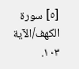[٥] سورة الكهف/الآية ١٠٣.